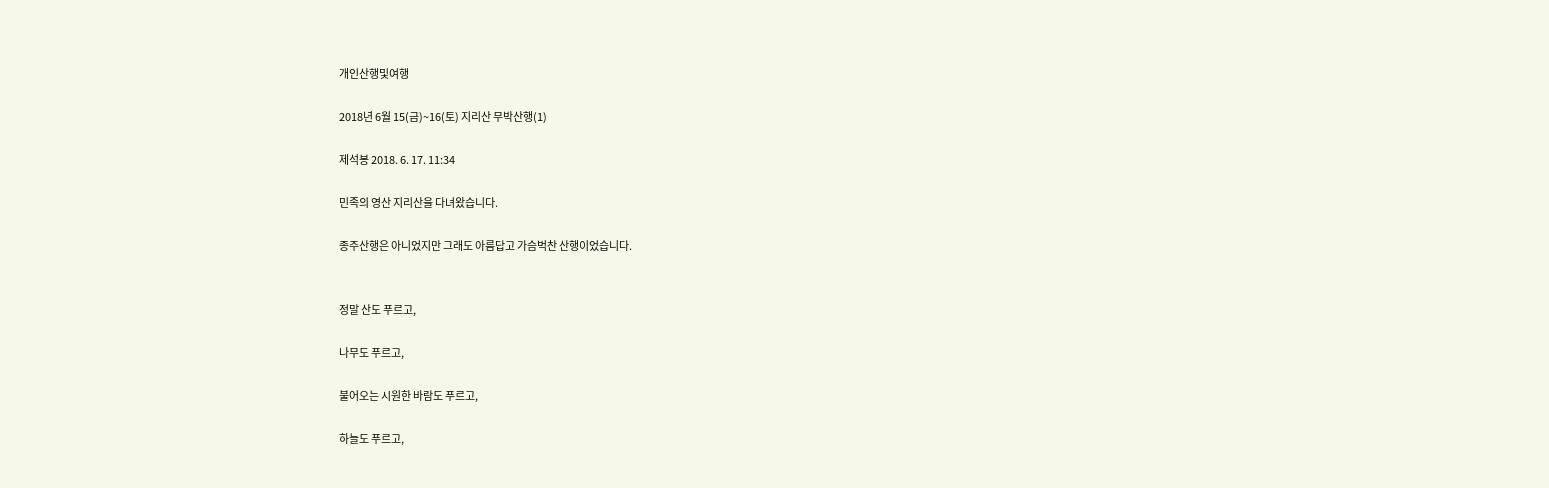개인산행및여행

2018년 6월 15(금)~16(토) 지리산 무박산행(1)

제석봉 2018. 6. 17. 11:34

민족의 영산 지리산을 다녀왔습니다.

종주산행은 아니었지만 그래도 아름답고 가슴벅찬 산행이었습니다.


정말 산도 푸르고,

나무도 푸르고,

불어오는 시원한 바람도 푸르고,

하늘도 푸르고,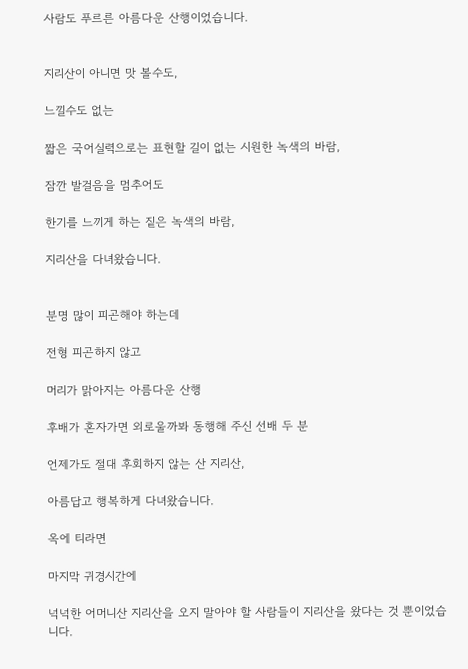사람도 푸르른 아름다운 산행이었습니다.


지리산이 아니면 맛 볼수도,

느낄수도 없는

짧은 국어실력으로는 표현할 길이 없는 시원한 녹색의 바람,

잠깐 발걸음을 멈추어도

한기를 느끼게 하는 짙은 녹색의 바람,

지리산을 다녀왔습니다.


분명 많이 피곤해야 하는데

전형 피곤하지 않고

머리가 맑아지는 아름다운 산행

후배가 혼자가면 외로울까봐 동행해 주신 선배 두 분

언제가도 절대 후회하지 않는 산 지리산,

아름답고 행복하게 다녀왔습니다.

옥에 티라면

마지막 귀경시간에

넉넉한 어머니산 지리산을 오지 말아야 할 사람들이 지리산을 왔다는 것 뿐이었습니다.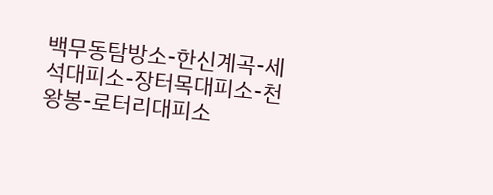백무동탐방소-한신계곡-세석대피소-장터목대피소-천왕봉-로터리대피소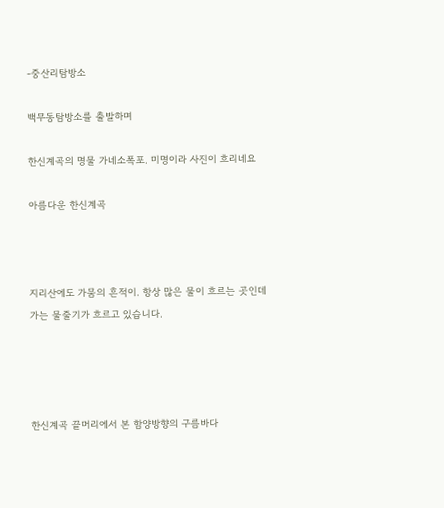-중산리탐방소

백무동탐방소를 출발하며

한신계곡의 명물 가네소폭포. 미명이라 사진이 흐리네요

아름다운 한신계곡



지리산에도 가뭄의 흔적이. 항상 많은 물이 흐르는 곳인데 가는 물줄기가 흐르고 있습니다.




한신계곡 끝머리에서 본 함양방향의 구름바다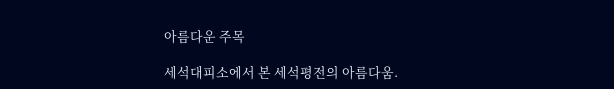아름다운 주목

세석대피소에서 본 세석평전의 아름다움.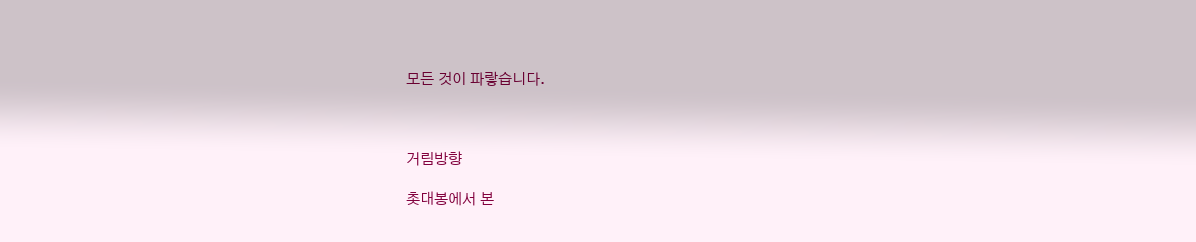모든 것이 파랗습니다.



거림방향

촛대봉에서 본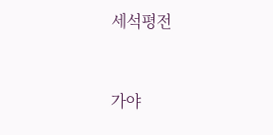세석평전



가야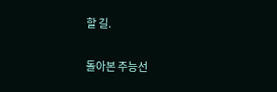할 길.

돌아본 주능선